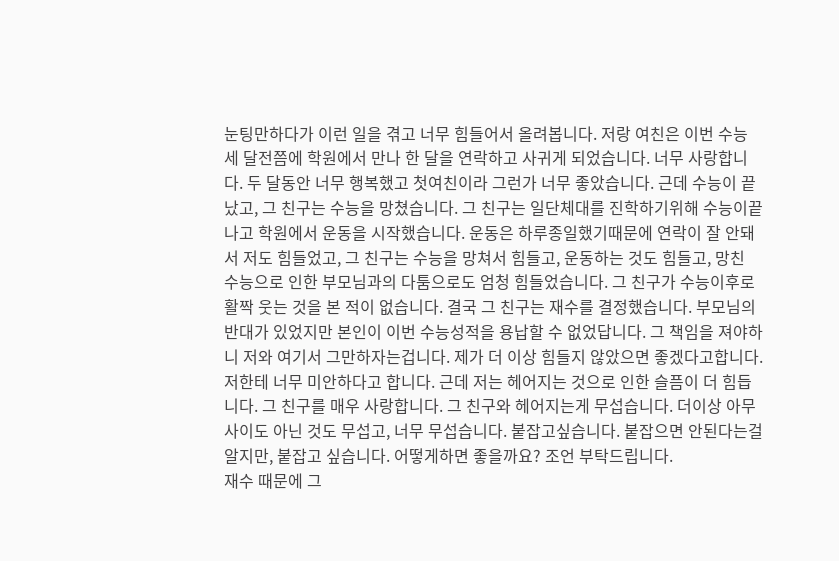눈팅만하다가 이런 일을 겪고 너무 힘들어서 올려봅니다. 저랑 여친은 이번 수능 세 달전쯤에 학원에서 만나 한 달을 연락하고 사귀게 되었습니다. 너무 사랑합니다. 두 달동안 너무 행복했고 첫여친이라 그런가 너무 좋았습니다. 근데 수능이 끝났고, 그 친구는 수능을 망쳤습니다. 그 친구는 일단체대를 진학하기위해 수능이끝나고 학원에서 운동을 시작했습니다. 운동은 하루종일했기때문에 연락이 잘 안돼서 저도 힘들었고, 그 친구는 수능을 망쳐서 힘들고, 운동하는 것도 힘들고, 망친 수능으로 인한 부모님과의 다툼으로도 엄청 힘들었습니다. 그 친구가 수능이후로 활짝 웃는 것을 본 적이 없습니다. 결국 그 친구는 재수를 결정했습니다. 부모님의 반대가 있었지만 본인이 이번 수능성적을 용납할 수 없었답니다. 그 책임을 져야하니 저와 여기서 그만하자는겁니다. 제가 더 이상 힘들지 않았으면 좋겠다고합니다. 저한테 너무 미안하다고 합니다. 근데 저는 헤어지는 것으로 인한 슬픔이 더 힘듭니다. 그 친구를 매우 사랑합니다. 그 친구와 헤어지는게 무섭습니다. 더이상 아무사이도 아닌 것도 무섭고, 너무 무섭습니다. 붙잡고싶습니다. 붙잡으면 안된다는걸 알지만, 붙잡고 싶습니다. 어떻게하면 좋을까요? 조언 부탁드립니다.
재수 때문에 그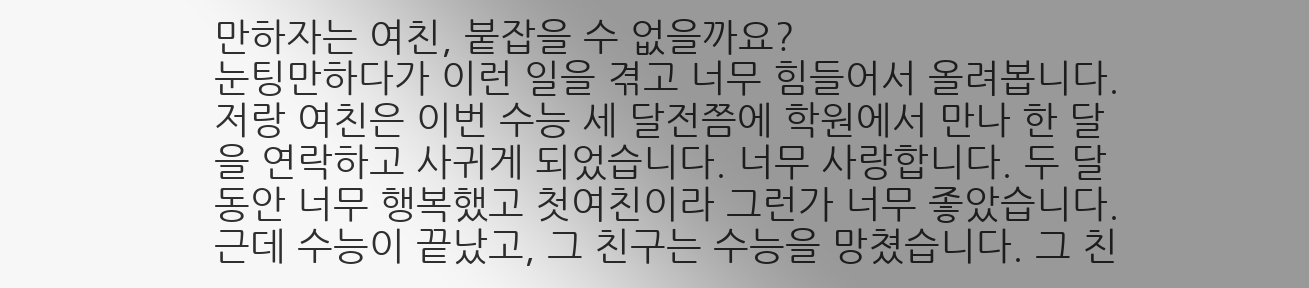만하자는 여친, 붙잡을 수 없을까요?
눈팅만하다가 이런 일을 겪고 너무 힘들어서 올려봅니다. 저랑 여친은 이번 수능 세 달전쯤에 학원에서 만나 한 달을 연락하고 사귀게 되었습니다. 너무 사랑합니다. 두 달동안 너무 행복했고 첫여친이라 그런가 너무 좋았습니다. 근데 수능이 끝났고, 그 친구는 수능을 망쳤습니다. 그 친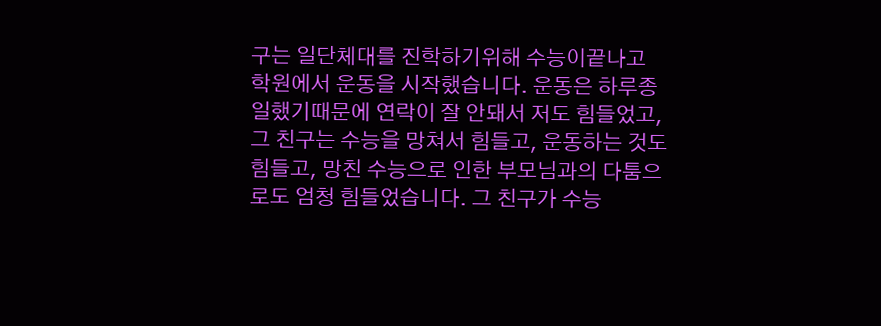구는 일단체대를 진학하기위해 수능이끝나고 학원에서 운동을 시작했습니다. 운동은 하루종일했기때문에 연락이 잘 안돼서 저도 힘들었고, 그 친구는 수능을 망쳐서 힘들고, 운동하는 것도 힘들고, 망친 수능으로 인한 부모님과의 다툼으로도 엄청 힘들었습니다. 그 친구가 수능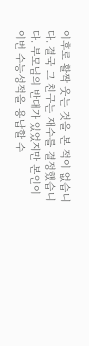이후로 활짝 웃는 것을 본 적이 없습니다. 결국 그 친구는 재수를 결정했습니다. 부모님의 반대가 있었지만 본인이 이번 수능성적을 용납할 수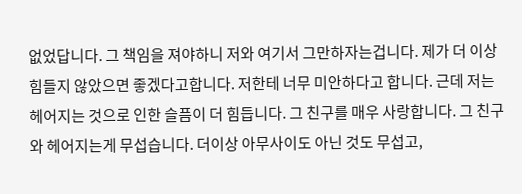없었답니다. 그 책임을 져야하니 저와 여기서 그만하자는겁니다. 제가 더 이상 힘들지 않았으면 좋겠다고합니다. 저한테 너무 미안하다고 합니다. 근데 저는 헤어지는 것으로 인한 슬픔이 더 힘듭니다. 그 친구를 매우 사랑합니다. 그 친구와 헤어지는게 무섭습니다. 더이상 아무사이도 아닌 것도 무섭고,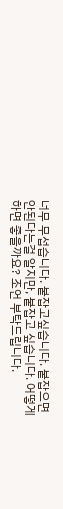너무 무섭습니다. 붙잡고싶습니다. 붙잡으면 안된다는걸 알지만, 붙잡고 싶습니다. 어떻게하면 좋을까요? 조언 부탁드립니다.